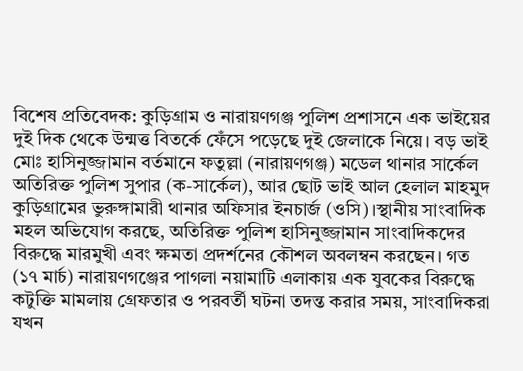বিশেষ প্রতিবেদক: কুড়িগ্রাম ও নারায়ণগঞ্জ পুলিশ প্রশাসনে এক ভাইয়ের দুই দিক থেকে উন্মত্ত বিতর্কে ফেঁসে পড়েছে দুই জেলাকে নিয়ে। বড় ভাই মোঃ হাসিনুজ্জামান বর্তমানে ফতুল্লা (নারায়ণগঞ্জ) মডেল থানার সার্কেল অতিরিক্ত পুলিশ সুপার (ক-সার্কেল), আর ছোট ভাই আল হেলাল মাহমুদ কুড়িগ্রামের ভুরুঙ্গামারী থানার অফিসার ইনচার্জ (ওসি)।স্থানীয় সাংবাদিক মহল অভিযোগ করছে, অতিরিক্ত পুলিশ হাসিনুজ্জামান সাংবাদিকদের বিরুদ্ধে মারমুখী এবং ক্ষমতা প্রদর্শনের কৌশল অবলম্বন করছেন। গত (১৭ মার্চ) নারায়ণগঞ্জের পাগলা নয়ামাটি এলাকায় এক যুবকের বিরুদ্ধে কটুক্তি মামলায় গ্রেফতার ও পরবর্তী ঘটনা তদন্ত করার সময়, সাংবাদিকরা যখন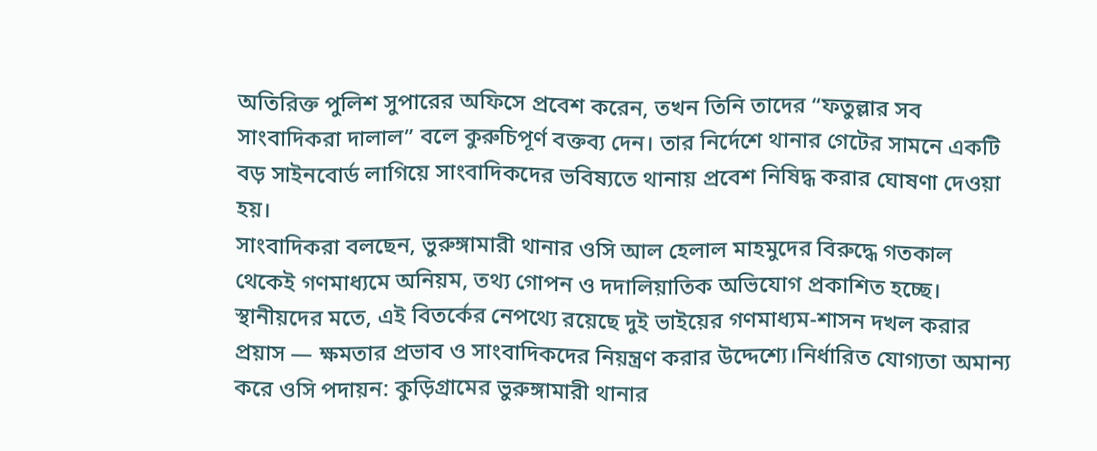অতিরিক্ত পুলিশ সুপারের অফিসে প্রবেশ করেন, তখন তিনি তাদের “ফতুল্লার সব সাংবাদিকরা দালাল” বলে কুরুচিপূর্ণ বক্তব্য দেন। তার নির্দেশে থানার গেটের সামনে একটি বড় সাইনবোর্ড লাগিয়ে সাংবাদিকদের ভবিষ্যতে থানায় প্রবেশ নিষিদ্ধ করার ঘোষণা দেওয়া হয়।
সাংবাদিকরা বলছেন, ভুরুঙ্গামারী থানার ওসি আল হেলাল মাহমুদের বিরুদ্ধে গতকাল থেকেই গণমাধ্যমে অনিয়ম, তথ্য গোপন ও দদালিয়াতিক অভিযোগ প্রকাশিত হচ্ছে। স্থানীয়দের মতে, এই বিতর্কের নেপথ্যে রয়েছে দুই ভাইয়ের গণমাধ্যম-শাসন দখল করার প্রয়াস — ক্ষমতার প্রভাব ও সাংবাদিকদের নিয়ন্ত্রণ করার উদ্দেশ্যে।নির্ধারিত যোগ্যতা অমান্য করে ওসি পদায়ন: কুড়িগ্রামের ভুরুঙ্গামারী থানার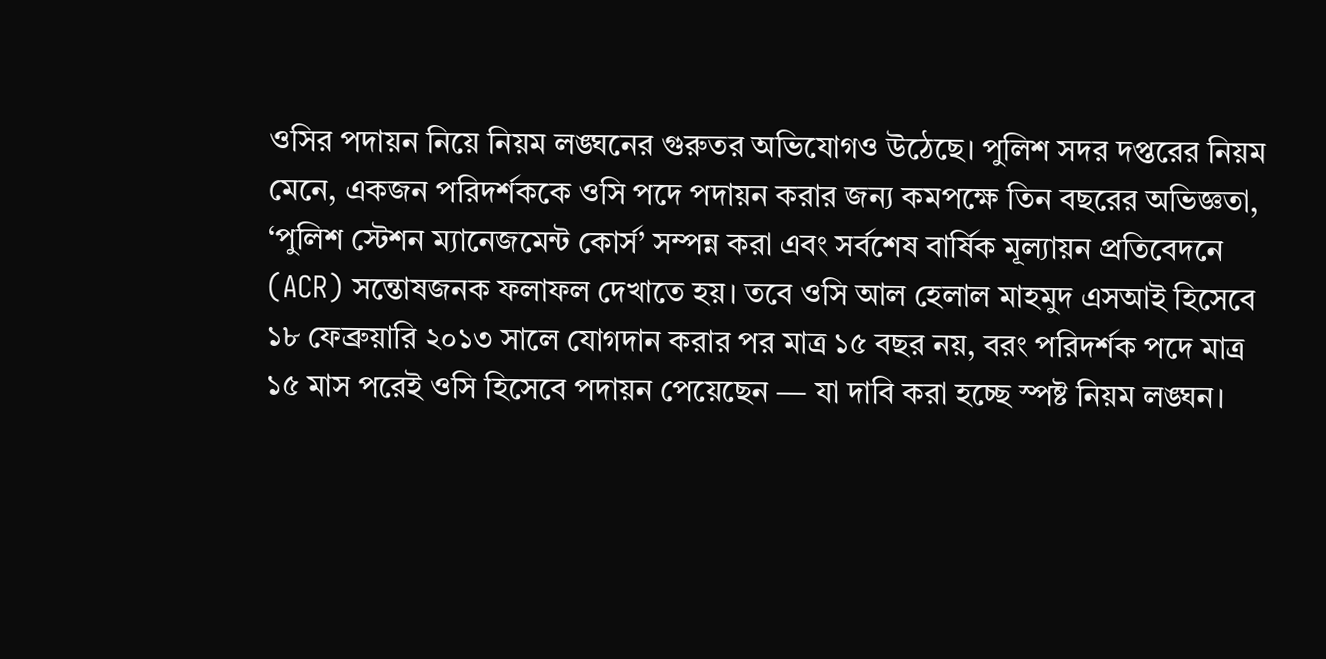ওসির পদায়ন নিয়ে নিয়ম লঙ্ঘনের গুরুতর অভিযোগও উঠেছে। পুলিশ সদর দপ্তরের নিয়ম মেনে, একজন পরিদর্শককে ওসি পদে পদায়ন করার জন্য কমপক্ষে তিন বছরের অভিজ্ঞতা, ‘পুলিশ স্টেশন ম্যানেজমেন্ট কোর্স’ সম্পন্ন করা এবং সর্বশেষ বার্ষিক মূল্যায়ন প্রতিবেদনে (ACR) সন্তোষজনক ফলাফল দেখাতে হয়। তবে ওসি আল হেলাল মাহমুদ এসআই হিসেবে ১৮ ফেব্রুয়ারি ২০১৩ সালে যোগদান করার পর মাত্র ১৫ বছর নয়, বরং পরিদর্শক পদে মাত্র ১৫ মাস পরেই ওসি হিসেবে পদায়ন পেয়েছেন — যা দাবি করা হচ্ছে স্পষ্ট নিয়ম লঙ্ঘন।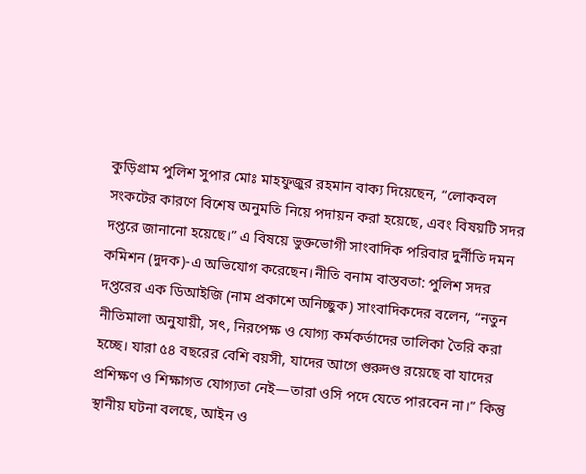কুড়িগ্রাম পুলিশ সুপার মোঃ মাহফুজুর রহমান বাক্য দিয়েছেন, “লোকবল সংকটের কারণে বিশেষ অনুমতি নিয়ে পদায়ন করা হয়েছে, এবং বিষয়টি সদর দপ্তরে জানানো হয়েছে।” এ বিষয়ে ভুক্তভোগী সাংবাদিক পরিবার দুর্নীতি দমন কমিশন (দুদক)-এ অভিযোগ করেছেন।নীতি বনাম বাস্তবতা: পুলিশ সদর দপ্তরের এক ডিআইজি (নাম প্রকাশে অনিচ্ছুক) সাংবাদিকদের বলেন, “নতুন নীতিমালা অনুযায়ী, সৎ, নিরপেক্ষ ও যোগ্য কর্মকর্তাদের তালিকা তৈরি করা হচ্ছে। যারা ৫৪ বছরের বেশি বয়সী, যাদের আগে গুরুদণ্ড রয়েছে বা যাদের প্রশিক্ষণ ও শিক্ষাগত যোগ্যতা নেই—তারা ওসি পদে যেতে পারবেন না।” কিন্তু স্থানীয় ঘটনা বলছে, আইন ও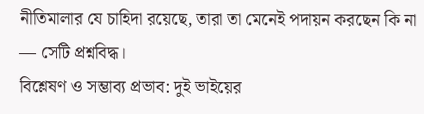নীতিমালার যে চাহিদা রয়েছে, তারা তা মেনেই পদায়ন করছেন কি না — সেটি প্রশ্নবিদ্ধ।
বিশ্লেষণ ও সম্ভাব্য প্রভাব: দুই ভাইয়ের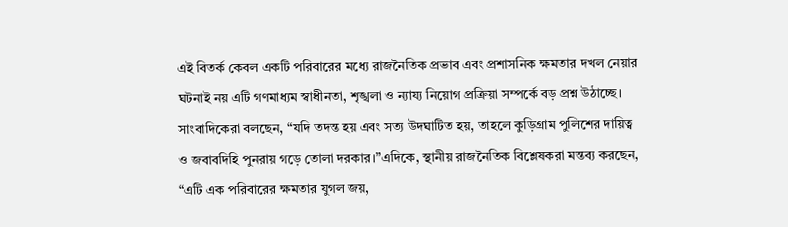এই বিতর্ক কেবল একটি পরিবারের মধ্যে রাজনৈতিক প্রভাব এবং প্রশাসনিক ক্ষমতার দখল নেয়ার ঘটনাই নয় এটি গণমাধ্যম স্বাধীনতা, শৃঙ্খলা ও ন্যায্য নিয়োগ প্রক্রিয়া সম্পর্কে বড় প্রশ্ন উঠাচ্ছে। সাংবাদিকেরা বলছেন, “যদি তদন্ত হয় এবং সত্য উদঘাটিত হয়, তাহলে কুড়িগ্রাম পুলিশের দায়িত্ব ও জবাবদিহি পুনরায় গড়ে তোলা দরকার।”এদিকে, স্থানীয় রাজনৈতিক বিশ্লেষকরা মন্তব্য করছেন, “এটি এক পরিবারের ক্ষমতার যুগল জয়,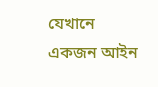যেখানে একজন আইন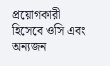প্রয়োগকারী হিসেবে ওসি এবং অন্যজন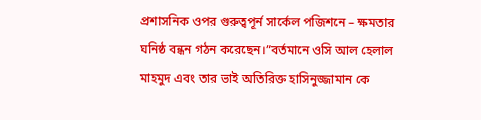প্রশাসনিক ওপর গুরুত্বপূর্ন সার্কেল পজিশনে – ক্ষমতার ঘনিষ্ঠ বন্ধন গঠন করেছেন।”বর্তমানে ওসি আল হেলাল মাহমুদ এবং তার ভাই অতিরিক্ত হাসিনুজ্জামান কে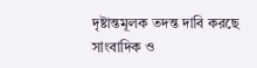দৃষ্টান্তমূলক তদন্ত দাবি করছে সাংবাদিক ও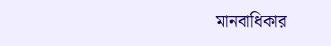মানবাধিকার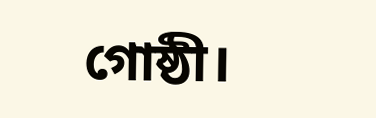গোষ্ঠী।